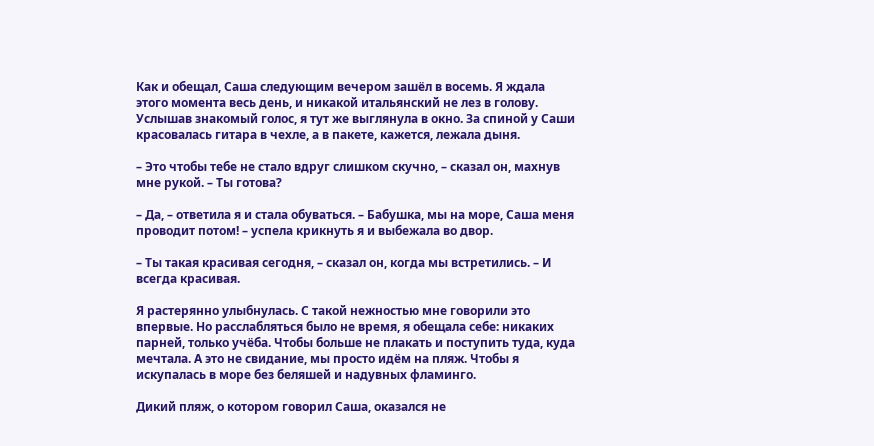Как и обещал, Саша следующим вечером зашёл в восемь. Я ждала этого момента весь день, и никакой итальянский не лез в голову. Услышав знакомый голос, я тут же выглянула в окно. За спиной у Саши красовалась гитара в чехле, а в пакете, кажется, лежала дыня.

– Это чтобы тебе не стало вдруг слишком скучно, – сказал он, махнув мне рукой. – Ты готова?

– Да, – ответила я и стала обуваться. – Бабушка, мы на море, Саша меня проводит потом! – успела крикнуть я и выбежала во двор.

– Ты такая красивая сегодня, – сказал он, когда мы встретились. – И всегда красивая.

Я растерянно улыбнулась. С такой нежностью мне говорили это впервые. Но расслабляться было не время, я обещала себе: никаких парней, только учёба. Чтобы больше не плакать и поступить туда, куда мечтала. А это не свидание, мы просто идём на пляж. Чтобы я искупалась в море без беляшей и надувных фламинго.

Дикий пляж, о котором говорил Саша, оказался не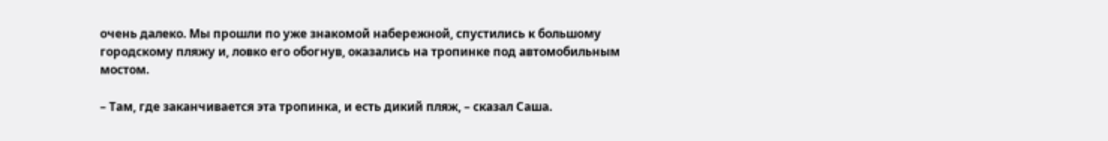очень далеко. Мы прошли по уже знакомой набережной, спустились к большому городскому пляжу и, ловко его обогнув, оказались на тропинке под автомобильным мостом.

– Там, где заканчивается эта тропинка, и есть дикий пляж, – сказал Саша.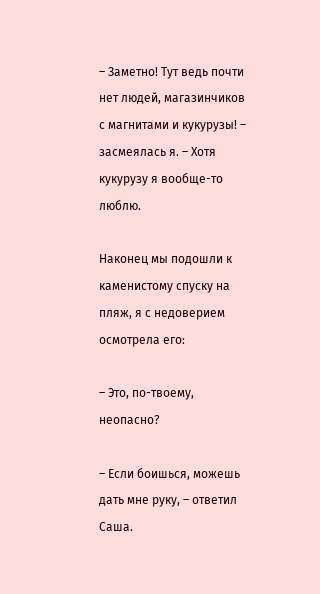– Заметно! Тут ведь почти нет людей, магазинчиков с магнитами и кукурузы! – засмеялась я. – Хотя кукурузу я вообще-то люблю.

Наконец мы подошли к каменистому спуску на пляж, я с недоверием осмотрела его:

– Это, по-твоему, неопасно?

– Если боишься, можешь дать мне руку, – ответил Саша.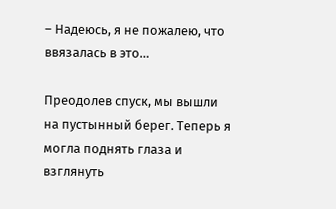– Надеюсь, я не пожалею, что ввязалась в это…

Преодолев спуск, мы вышли на пустынный берег. Теперь я могла поднять глаза и взглянуть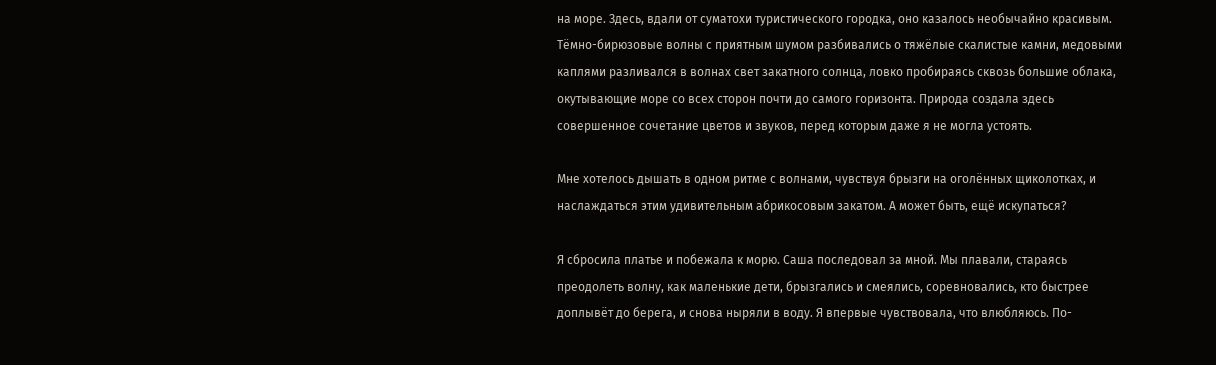на море. Здесь, вдали от суматохи туристического городка, оно казалось необычайно красивым. Тёмно-бирюзовые волны с приятным шумом разбивались о тяжёлые скалистые камни, медовыми каплями разливался в волнах свет закатного солнца, ловко пробираясь сквозь большие облака, окутывающие море со всех сторон почти до самого горизонта. Природа создала здесь совершенное сочетание цветов и звуков, перед которым даже я не могла устоять.

Мне хотелось дышать в одном ритме с волнами, чувствуя брызги на оголённых щиколотках, и наслаждаться этим удивительным абрикосовым закатом. А может быть, ещё искупаться?

Я сбросила платье и побежала к морю. Саша последовал за мной. Мы плавали, стараясь преодолеть волну, как маленькие дети, брызгались и смеялись, соревновались, кто быстрее доплывёт до берега, и снова ныряли в воду. Я впервые чувствовала, что влюбляюсь. По-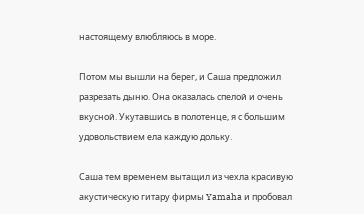настоящему влюбляюсь в море.

Потом мы вышли на берег, и Саша предложил разрезать дыню. Она оказалась спелой и очень вкусной. Укутавшись в полотенце, я с большим удовольствием ела каждую дольку.

Саша тем временем вытащил из чехла красивую акустическую гитару фирмы Yamaha и пробовал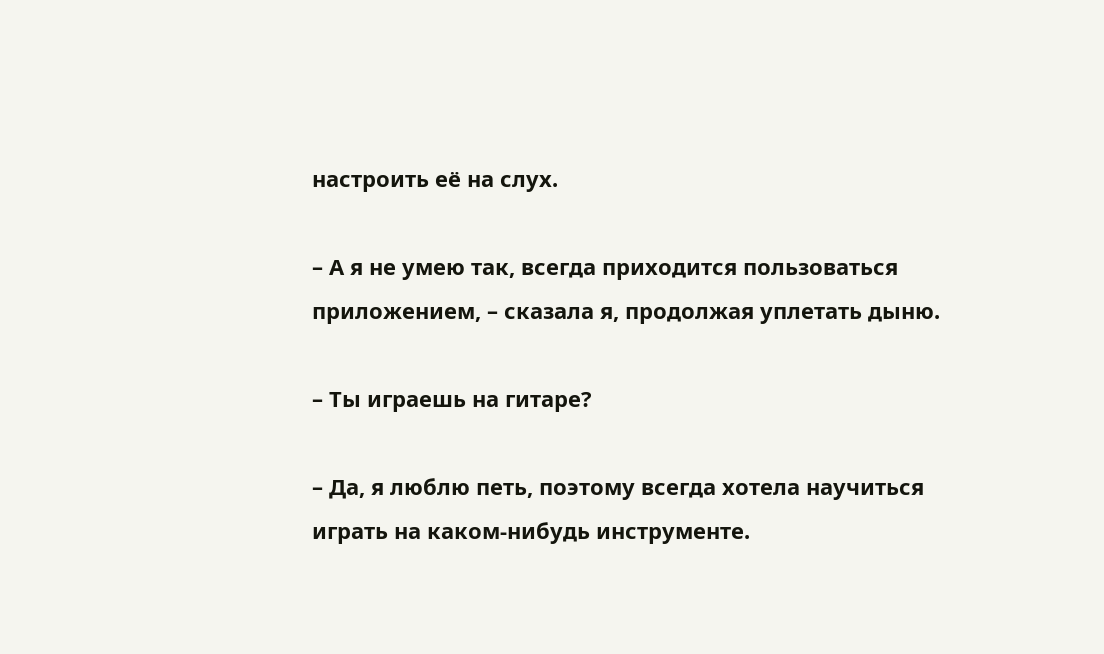настроить её на слух.

– А я не умею так, всегда приходится пользоваться приложением, – сказала я, продолжая уплетать дыню.

– Ты играешь на гитаре?

– Да, я люблю петь, поэтому всегда хотела научиться играть на каком-нибудь инструменте.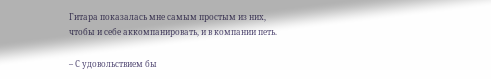Гитара показалась мне самым простым из них, чтобы и себе аккомпанировать, и в компании петь.

– С удовольствием бы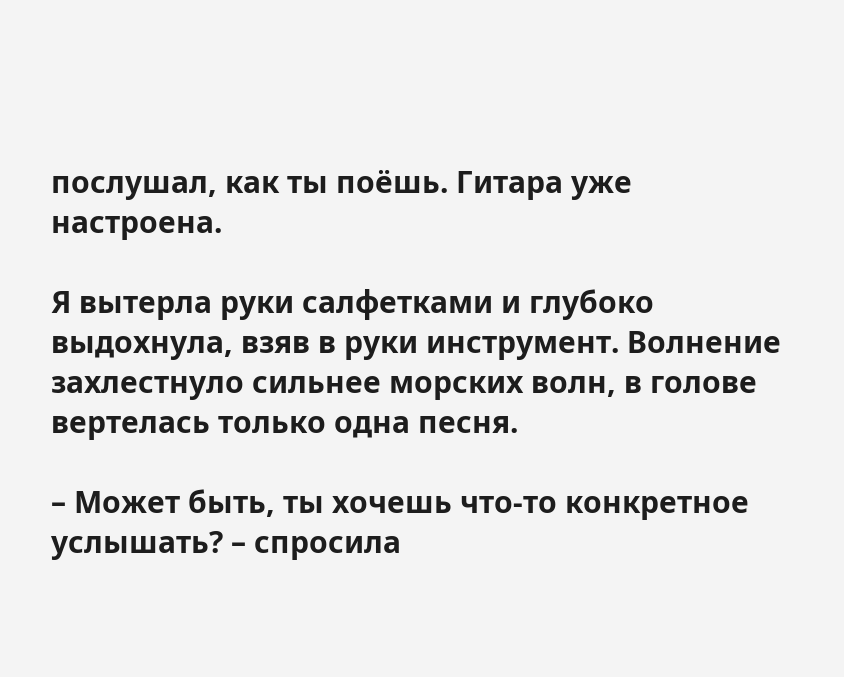послушал, как ты поёшь. Гитара уже настроена.

Я вытерла руки салфетками и глубоко выдохнула, взяв в руки инструмент. Волнение захлестнуло сильнее морских волн, в голове вертелась только одна песня.

– Может быть, ты хочешь что-то конкретное услышать? – спросила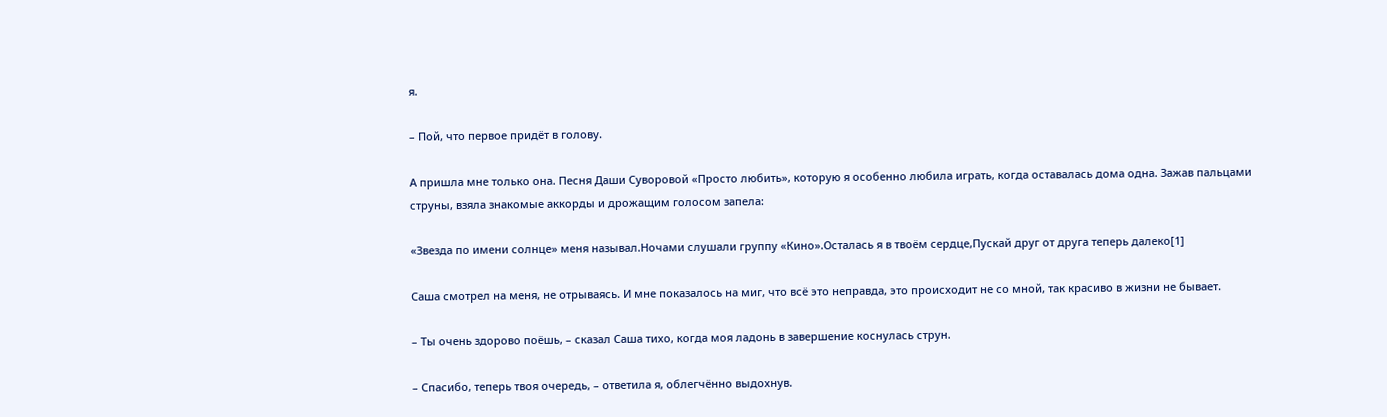я.

– Пой, что первое придёт в голову.

А пришла мне только она. Песня Даши Суворовой «Просто любить», которую я особенно любила играть, когда оставалась дома одна. Зажав пальцами струны, взяла знакомые аккорды и дрожащим голосом запела:

«Звезда по имени солнце» меня называл.Ночами слушали группу «Кино».Осталась я в твоём сердце,Пускай друг от друга теперь далеко[1]

Саша смотрел на меня, не отрываясь. И мне показалось на миг, что всё это неправда, это происходит не со мной, так красиво в жизни не бывает.

– Ты очень здорово поёшь, – сказал Саша тихо, когда моя ладонь в завершение коснулась струн.

– Спасибо, теперь твоя очередь, – ответила я, облегчённо выдохнув.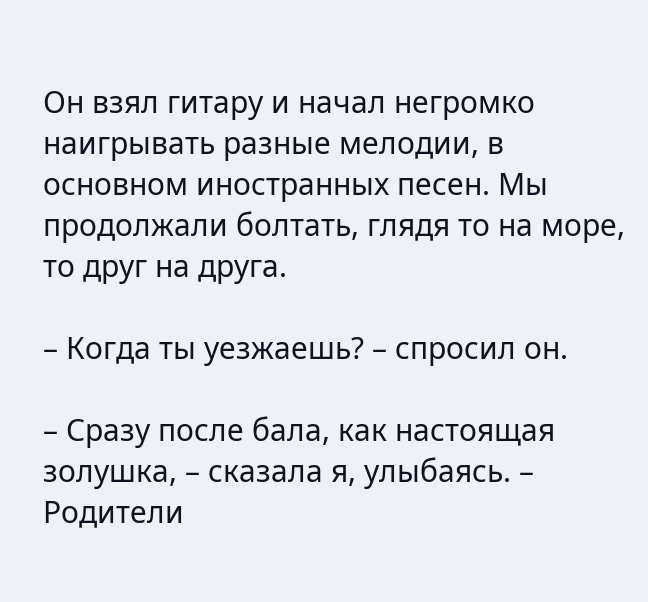Он взял гитару и начал негромко наигрывать разные мелодии, в основном иностранных песен. Мы продолжали болтать, глядя то на море, то друг на друга.

– Когда ты уезжаешь? – спросил он.

– Сразу после бала, как настоящая золушка, – сказала я, улыбаясь. – Родители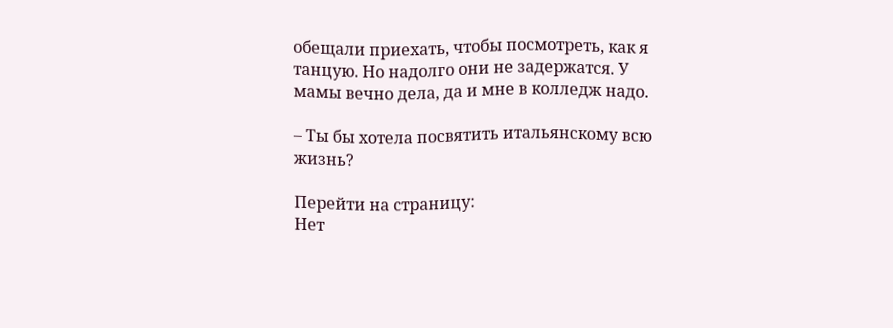обещали приехать, чтобы посмотреть, как я танцую. Но надолго они не задержатся. У мамы вечно дела, да и мне в колледж надо.

– Ты бы хотела посвятить итальянскому всю жизнь?

Перейти на страницу:
Нет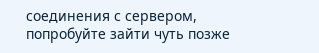соединения с сервером, попробуйте зайти чуть позже